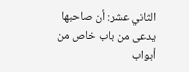الثاني عشر: أن صاحبها يدعى من باب خاص من أبواب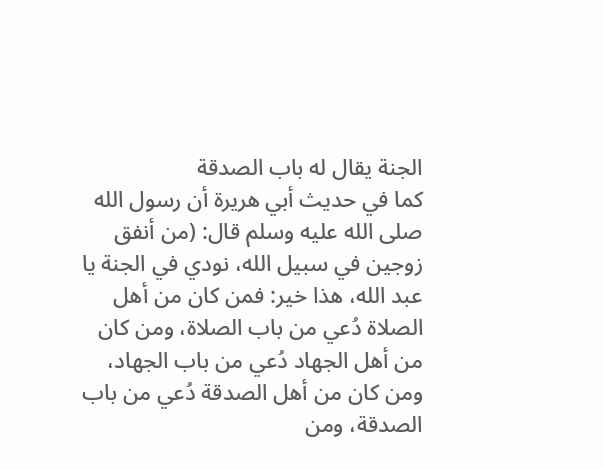الجنة يقال له باب الصدقة
كما في حديث أبي هريرة أن رسول الله صلى الله عليه وسلم قال: (من أنفق زوجين في سبيل الله، نودي في الجنة يا عبد الله، هذا خير: فمن كان من أهل الصلاة دُعي من باب الصلاة، ومن كان من أهل الجهاد دُعي من باب الجهاد، ومن كان من أهل الصدقة دُعي من باب الصدقة، ومن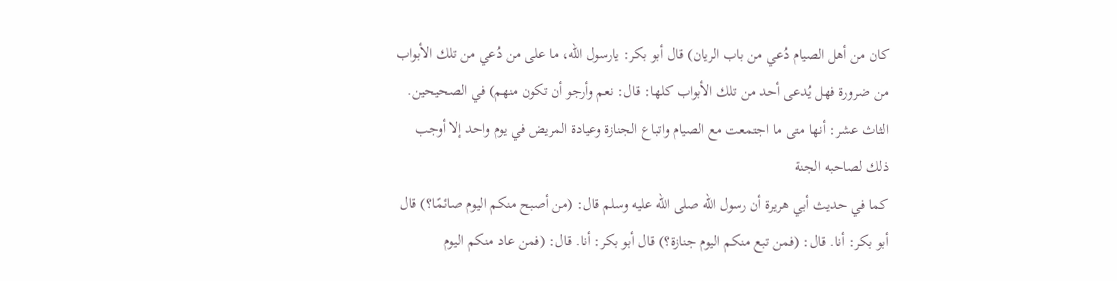كان من أهل الصيام دُعي من باب الريان) قال أبو بكر: يارسول الله، ما على من دُعي من تلك الأبواب من ضرورة فهل يُدعى أحد من تلك الأبواب كلها: قال: نعم وأرجو أن تكون منهم) في الصحيحين.
الثاث عشر: أنها متى ما اجتمعت مع الصيام واتباع الجنازة وعيادة المريض في يوم واحد إلا أوجب ذلك لصاحبه الجنة
كما في حديث أبي هريرة أن رسول الله صلى الله عليه وسلم قال: (من أصبح منكم اليوم صائمًا؟) قال أبو بكر: أنا. قال: (فمن تبع منكم اليوم جنازة؟) قال أبو بكر: أنا. قال: (فمن عاد منكم اليوم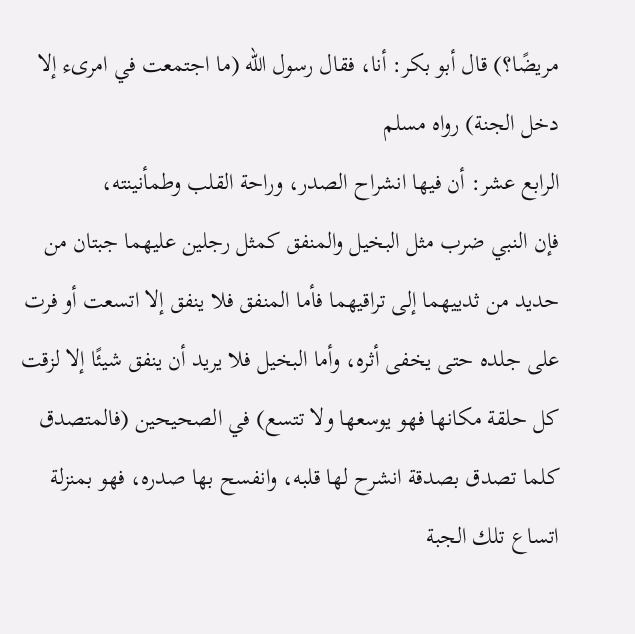مريضًا؟) قال أبو بكر: أنا، فقال رسول الله (ما اجتمعت في امرىء إلا دخل الجنة) رواه مسلم
الرابع عشر: أن فيها انشراح الصدر، وراحة القلب وطمأنينته،
فإن النبي ضرب مثل البخيل والمنفق كمثل رجلين عليهما جبتان من حديد من ثدييهما إلى تراقيهما فأما المنفق فلا ينفق إلا اتسعت أو فرت على جلده حتى يخفى أثره، وأما البخيل فلا يريد أن ينفق شيئًا إلا لزقت كل حلقة مكانها فهو يوسعها ولا تتسع) في الصحيحين (فالمتصدق كلما تصدق بصدقة انشرح لها قلبه، وانفسح بها صدره، فهو بمنزلة اتساع تلك الجبة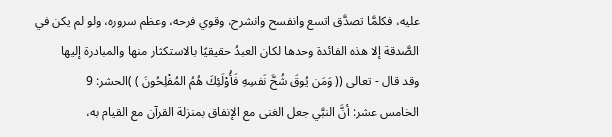عليه، فكلمَّا تصدَّق اتسع وانفسح وانشرح، وقوي فرحه، وعظم سروره، ولو لم يكن في الصَّدقة إلا هذه الفائدة وحدها لكان العبدُ حقيقيًا بالاستكثار منها والمبادرة إليها
وقد قال - تعالى (( وَمَن يُوقَ شُحَّ نَفسِهِ فَأُوْلَئِكَ هُمُ المُفْلِحُونَ ) )الحشر: 9
الخامس عشر: أنَّ النبَّي جعل الغنى مع الإنفاق بمنزلة القرآن مع القيام به،